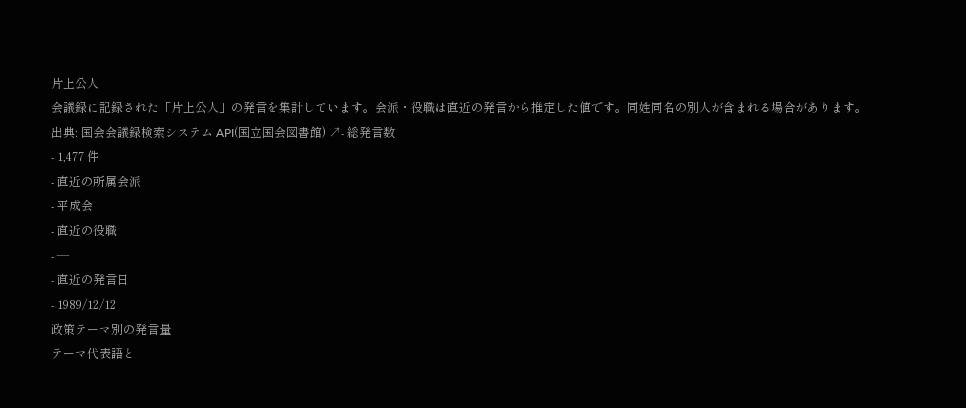片上公人
会議録に記録された「片上公人」の発言を集計しています。会派・役職は直近の発言から推定した値です。同姓同名の別人が含まれる場合があります。
出典: 国会会議録検索システム API(国立国会図書館) ↗- 総発言数
- 1,477 件
- 直近の所属会派
- 平成会
- 直近の役職
- —
- 直近の発言日
- 1989/12/12
政策テーマ別の発言量
テーマ代表語と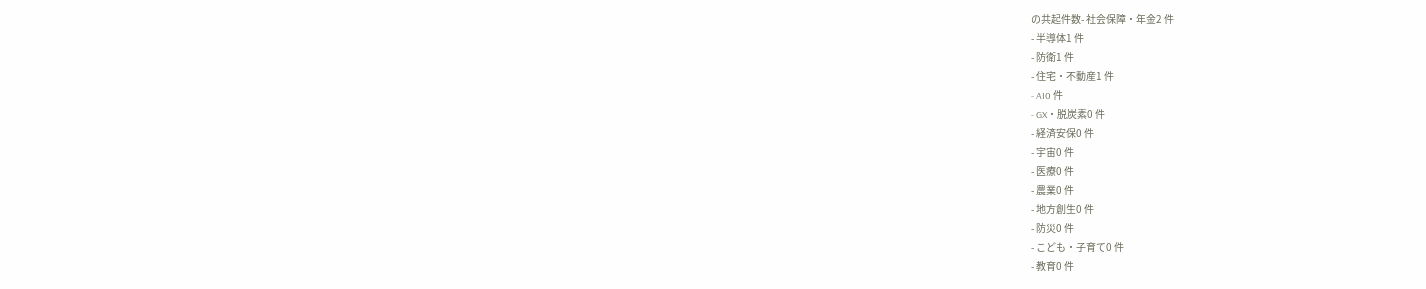の共起件数- 社会保障・年金2 件
- 半導体1 件
- 防衛1 件
- 住宅・不動産1 件
- AI0 件
- GX・脱炭素0 件
- 経済安保0 件
- 宇宙0 件
- 医療0 件
- 農業0 件
- 地方創生0 件
- 防災0 件
- こども・子育て0 件
- 教育0 件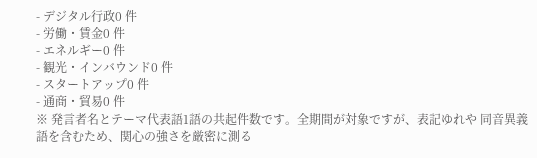- デジタル行政0 件
- 労働・賃金0 件
- エネルギー0 件
- 観光・インバウンド0 件
- スタートアップ0 件
- 通商・貿易0 件
※ 発言者名とテーマ代表語1語の共起件数です。全期間が対象ですが、表記ゆれや 同音異義語を含むため、関心の強さを厳密に測る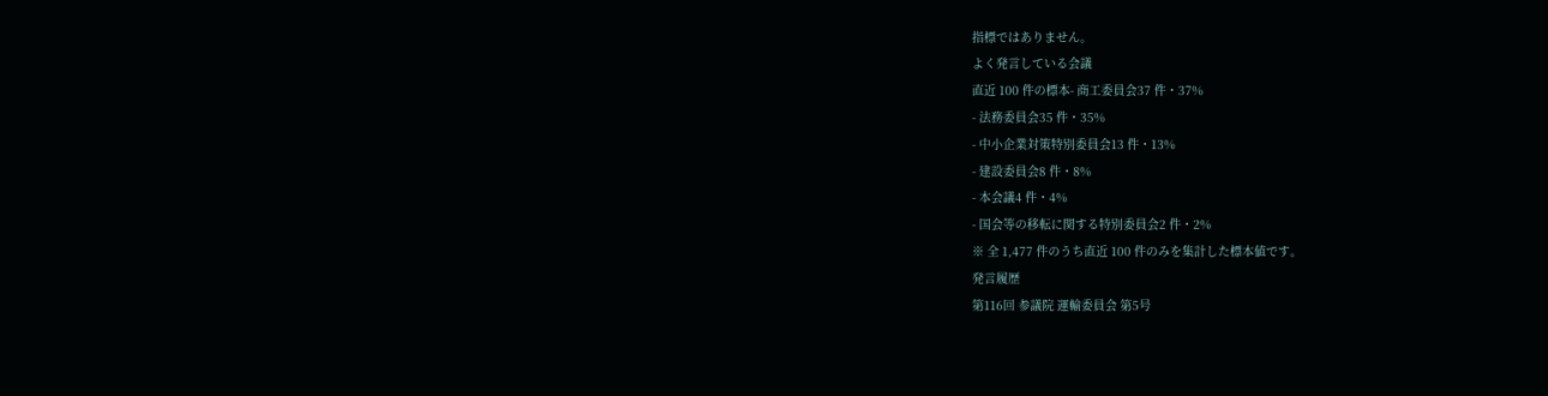指標ではありません。
よく発言している会議
直近 100 件の標本- 商工委員会37 件・37%
- 法務委員会35 件・35%
- 中小企業対策特別委員会13 件・13%
- 建設委員会8 件・8%
- 本会議4 件・4%
- 国会等の移転に関する特別委員会2 件・2%
※ 全 1,477 件のうち直近 100 件のみを集計した標本値です。
発言履歴
第116回 参議院 運輸委員会 第5号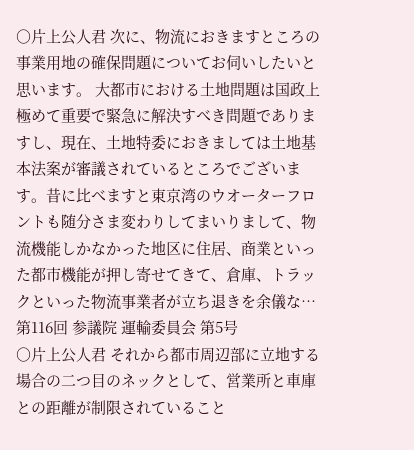○片上公人君 次に、物流におきますところの事業用地の確保問題についてお伺いしたいと思います。 大都市における土地問題は国政上極めて重要で緊急に解決すべき問題でありますし、現在、土地特委におきましては土地基本法案が審議されているところでございます。昔に比べますと東京湾のウオーターフロントも随分さま変わりしてまいりまして、物流機能しかなかった地区に住居、商業といった都市機能が押し寄せてきて、倉庫、トラックといった物流事業者が立ち退きを余儀な…
第116回 参議院 運輸委員会 第5号
○片上公人君 それから都市周辺部に立地する場合の二つ目のネックとして、営業所と車庫との距離が制限されていること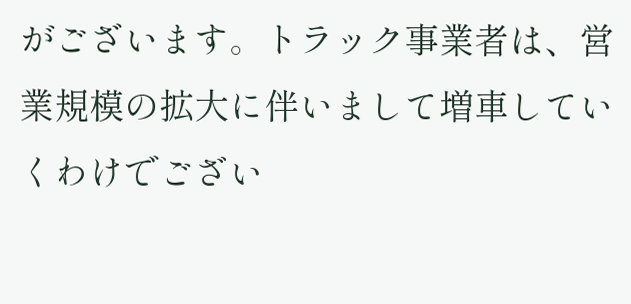がございます。トラック事業者は、営業規模の拡大に伴いまして増車していくわけでござい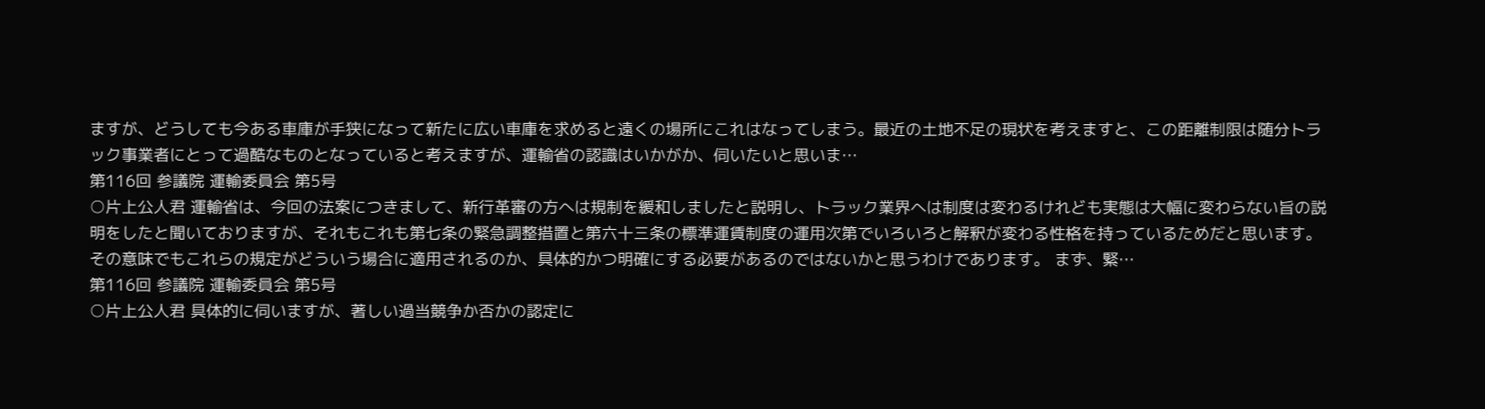ますが、どうしても今ある車庫が手狭になって新たに広い車庫を求めると遠くの場所にこれはなってしまう。最近の土地不足の現状を考えますと、この距離制限は随分トラック事業者にとって過酷なものとなっていると考えますが、運輸省の認識はいかがか、伺いたいと思いま…
第116回 参議院 運輸委員会 第5号
○片上公人君 運輸省は、今回の法案につきまして、新行革審の方へは規制を緩和しましたと説明し、トラック業界へは制度は変わるけれども実態は大幅に変わらない旨の説明をしたと聞いておりますが、それもこれも第七条の緊急調整措置と第六十三条の標準運賃制度の運用次第でいろいろと解釈が変わる性格を持っているためだと思います。その意味でもこれらの規定がどういう場合に適用されるのか、具体的かつ明確にする必要があるのではないかと思うわけであります。 まず、緊…
第116回 参議院 運輸委員会 第5号
○片上公人君 具体的に伺いますが、著しい過当競争か否かの認定に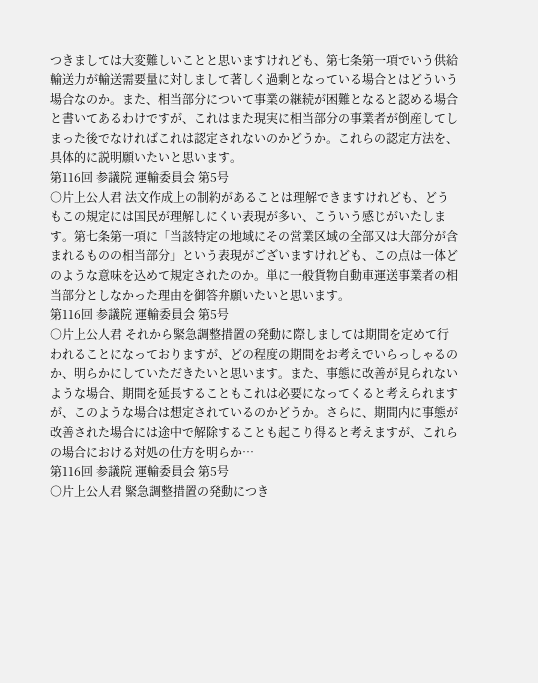つきましては大変難しいことと思いますけれども、第七条第一項でいう供給輸送力が輸送需要量に対しまして著しく過剰となっている場合とはどういう場合なのか。また、相当部分について事業の継続が困難となると認める場合と書いてあるわけですが、これはまた現実に相当部分の事業者が倒産してしまった後でなければこれは認定されないのかどうか。これらの認定方法を、具体的に説明願いたいと思います。
第116回 参議院 運輸委員会 第5号
○片上公人君 法文作成上の制約があることは理解できますけれども、どうもこの規定には国民が理解しにくい表現が多い、こういう感じがいたします。第七条第一項に「当該特定の地域にその営業区域の全部又は大部分が含まれるものの相当部分」という表現がございますけれども、この点は一体どのような意味を込めて規定されたのか。単に一般貨物自動車運送事業者の相当部分としなかった理由を御答弁願いたいと思います。
第116回 参議院 運輸委員会 第5号
○片上公人君 それから緊急調整措置の発動に際しましては期間を定めて行われることになっておりますが、どの程度の期間をお考えでいらっしゃるのか、明らかにしていただきたいと思います。また、事態に改善が見られないような場合、期間を延長することもこれは必要になってくると考えられますが、このような場合は想定されているのかどうか。さらに、期間内に事態が改善された場合には途中で解除することも起こり得ると考えますが、これらの場合における対処の仕方を明らか…
第116回 参議院 運輸委員会 第5号
○片上公人君 緊急調整措置の発動につき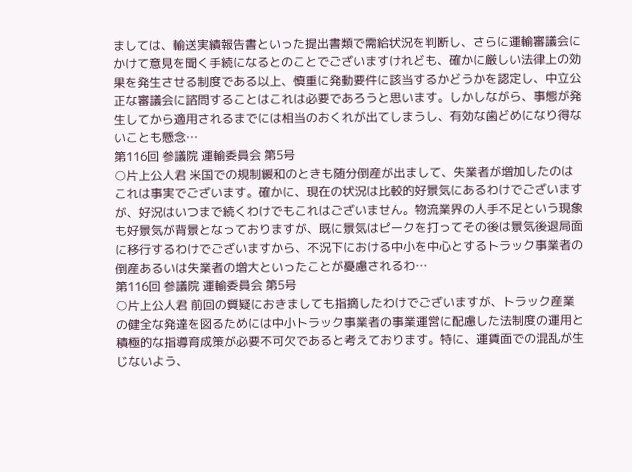ましては、輸送実績報告書といった提出書類で需給状況を判断し、さらに運輸審議会にかけて意見を聞く手続になるとのことでございますけれども、確かに厳しい法律上の効果を発生させる制度である以上、慎重に発動要件に該当するかどうかを認定し、中立公正な審議会に諮問することはこれは必要であろうと思います。しかしながら、事態が発生してから適用されるまでには相当のおくれが出てしまうし、有効な歯どめになり得ないことも懸念…
第116回 参議院 運輸委員会 第5号
○片上公人君 米国での規制緩和のときも随分倒産が出まして、失業者が増加したのはこれは事実でございます。確かに、現在の状況は比較的好景気にあるわけでございますが、好況はいつまで続くわけでもこれはございません。物流業界の人手不足という現象も好景気が背景となっておりますが、既に景気はピークを打ってその後は景気後退局面に移行するわけでございますから、不況下における中小を中心とするトラック事業者の倒産あるいは失業者の増大といったことが憂慮されるわ…
第116回 参議院 運輸委員会 第5号
○片上公人君 前回の質疑におきましても指摘したわけでございますが、トラック産業の健全な発達を図るためには中小トラック事業者の事業運営に配慮した法制度の運用と積極的な指導育成策が必要不可欠であると考えております。特に、運賃面での混乱が生じないよう、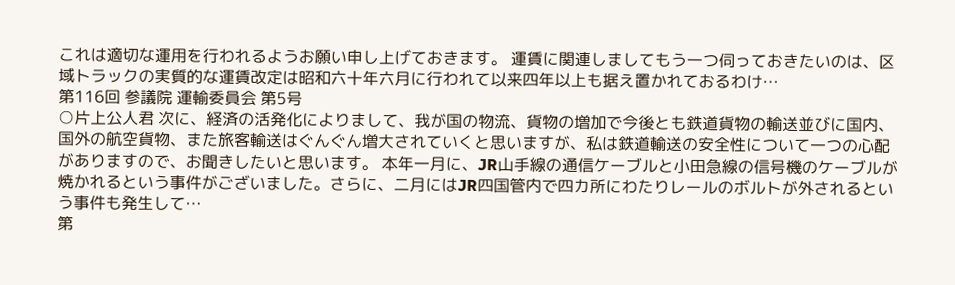これは適切な運用を行われるようお願い申し上げておきます。 運賃に関連しましてもう一つ伺っておきたいのは、区域トラックの実質的な運賃改定は昭和六十年六月に行われて以来四年以上も据え置かれておるわけ…
第116回 参議院 運輸委員会 第5号
○片上公人君 次に、経済の活発化によりまして、我が国の物流、貨物の増加で今後とも鉄道貨物の輸送並びに国内、国外の航空貨物、また旅客輸送はぐんぐん増大されていくと思いますが、私は鉄道輸送の安全性について一つの心配がありますので、お聞きしたいと思います。 本年一月に、JR山手線の通信ケーブルと小田急線の信号機のケーブルが焼かれるという事件がございました。さらに、二月にはJR四国管内で四カ所にわたりレールのボルトが外されるという事件も発生して…
第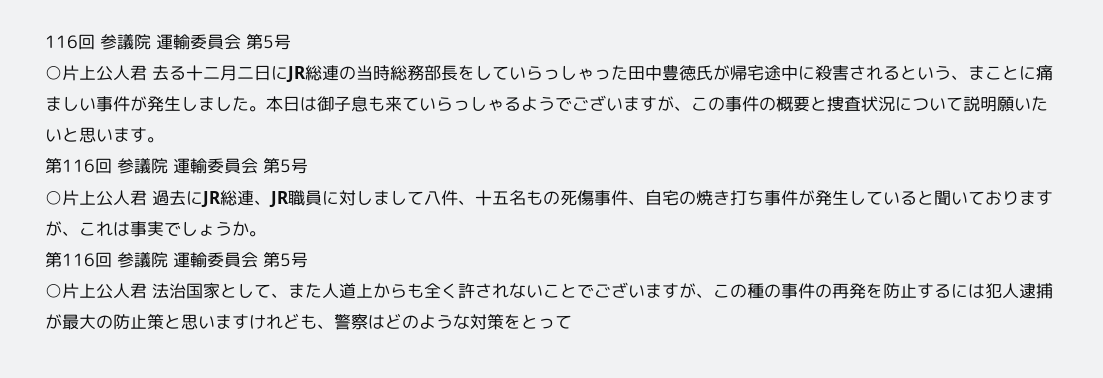116回 参議院 運輸委員会 第5号
○片上公人君 去る十二月二日にJR総連の当時総務部長をしていらっしゃった田中豊徳氏が帰宅途中に殺害されるという、まことに痛ましい事件が発生しました。本日は御子息も来ていらっしゃるようでございますが、この事件の概要と捜査状況について説明願いたいと思います。
第116回 参議院 運輸委員会 第5号
○片上公人君 過去にJR総連、JR職員に対しまして八件、十五名もの死傷事件、自宅の焼き打ち事件が発生していると聞いておりますが、これは事実でしょうか。
第116回 参議院 運輸委員会 第5号
○片上公人君 法治国家として、また人道上からも全く許されないことでございますが、この種の事件の再発を防止するには犯人逮捕が最大の防止策と思いますけれども、警察はどのような対策をとって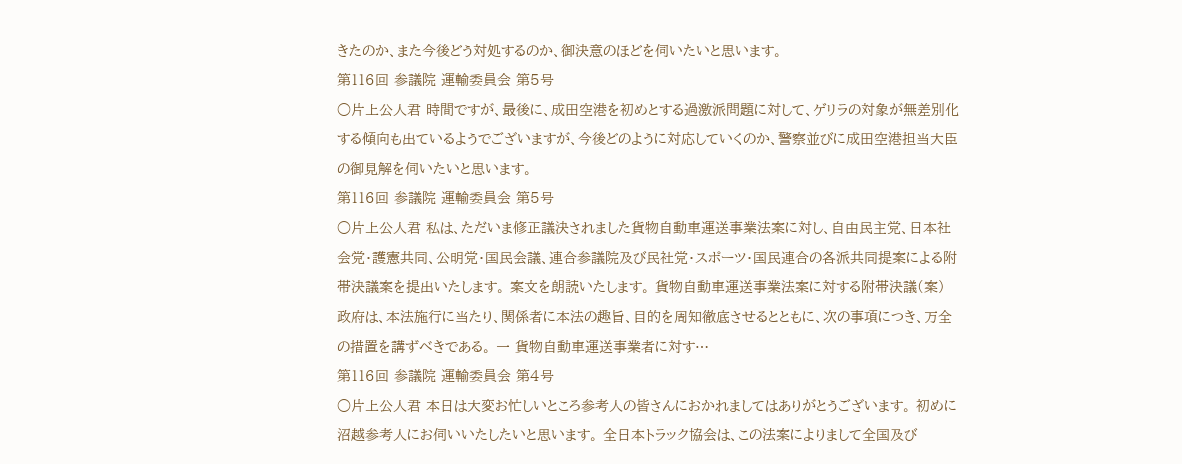きたのか、また今後どう対処するのか、御決意のほどを伺いたいと思います。
第116回 参議院 運輸委員会 第5号
○片上公人君 時間ですが、最後に、成田空港を初めとする過激派問題に対して、ゲリラの対象が無差別化する傾向も出ているようでございますが、今後どのように対応していくのか、警察並びに成田空港担当大臣の御見解を伺いたいと思います。
第116回 参議院 運輸委員会 第5号
○片上公人君 私は、ただいま修正議決されました貨物自動車運送事業法案に対し、自由民主党、日本社会党・護憲共同、公明党・国民会議、連合参議院及び民社党・スポーツ・国民連合の各派共同提案による附帯決議案を提出いたします。 案文を朗読いたします。 貨物自動車運送事業法案に対する附帯決議(案) 政府は、本法施行に当たり、関係者に本法の趣旨、目的を周知徹底させるとともに、次の事項につき、万全の措置を講ずべきである。 一 貨物自動車運送事業者に対す…
第116回 参議院 運輸委員会 第4号
○片上公人君 本日は大変お忙しいところ参考人の皆さんにおかれましてはありがとうございます。 初めに沼越参考人にお伺いいたしたいと思います。 全日本トラック協会は、この法案によりまして全国及び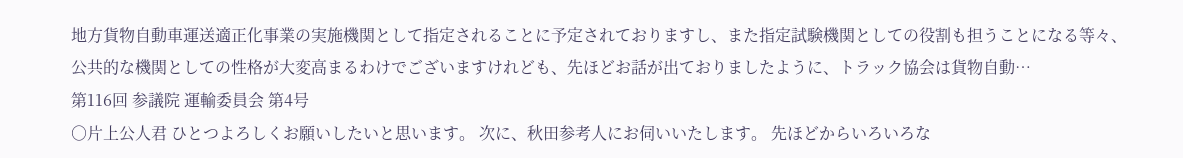地方貨物自動車運送適正化事業の実施機関として指定されることに予定されておりますし、また指定試験機関としての役割も担うことになる等々、公共的な機関としての性格が大変高まるわけでございますけれども、先ほどお話が出ておりましたように、トラック協会は貨物自動…
第116回 参議院 運輸委員会 第4号
○片上公人君 ひとつよろしくお願いしたいと思います。 次に、秋田参考人にお伺いいたします。 先ほどからいろいろな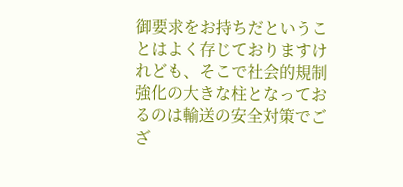御要求をお持ちだということはよく存じておりますけれども、そこで社会的規制強化の大きな柱となっておるのは輸送の安全対策でござ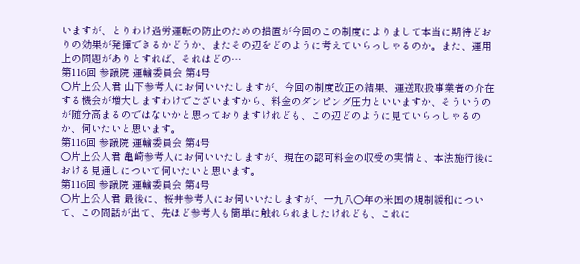いますが、とりわけ過労運転の防止のための措置が今回のこの制度によりまして本当に期待どおりの効果が発揮できるかどうか、またその辺をどのように考えていらっしゃるのか。また、運用上の問題がありとすれば、それはどの…
第116回 参議院 運輸委員会 第4号
○片上公人君 山下参考人にお伺いいたしますが、今回の制度改正の結果、運送取扱事業者の介在する機会が増大しますわけでございますから、料金のダンピング圧力といいますか、そういうのが随分高まるのではないかと思っておりますけれども、この辺どのように見ていらっしゃるのか、伺いたいと思います。
第116回 参議院 運輸委員会 第4号
○片上公人君 亀崎参考人にお伺いいたしますが、現在の認可料金の収受の実情と、本法施行後における見通しについて伺いたいと思います。
第116回 参議院 運輸委員会 第4号
○片上公人君 最後に、桜井参考人にお伺いいたしますが、一九八〇年の米国の規制緩和について、この間話が出て、先ほど参考人も簡単に触れられましたけれども、これに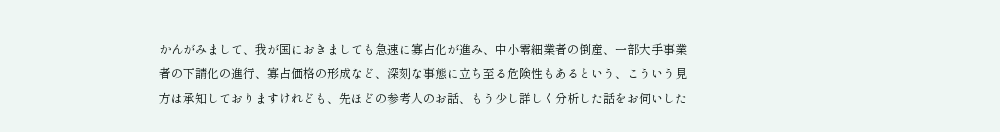かんがみまして、我が国におきましても急速に寡占化が進み、中小零細業者の倒産、一部大手事業者の下請化の進行、寡占価格の形成など、深刻な事態に立ち至る危険性もあるという、こういう見方は承知しておりますけれども、先ほどの参考人のお話、もう少し詳しく分析した話をお伺いした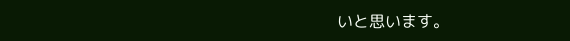いと思います。